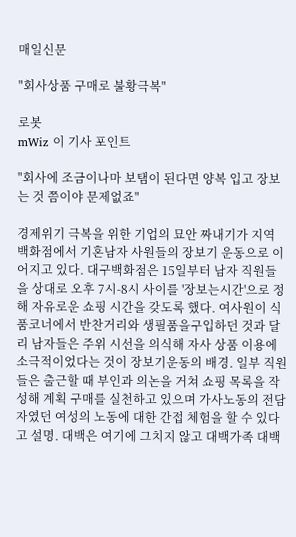매일신문

"회사상품 구매로 불황극복"

로봇
mWiz 이 기사 포인트

"회사에 조금이나마 보탬이 된다면 양복 입고 장보는 것 쯤이야 문제없죠"

경제위기 극복을 위한 기업의 묘안 짜내기가 지역 백화점에서 기혼남자 사원들의 장보기 운동으로 이어지고 있다. 대구백화점은 15일부터 남자 직원들을 상대로 오후 7시-8시 사이를 '장보는시간'으로 정해 자유로운 쇼핑 시간을 갖도록 했다. 여사원이 식품코너에서 반찬거리와 생필품을구입하던 것과 달리 남자들은 주위 시선을 의식해 자사 상품 이용에 소극적이었다는 것이 장보기운동의 배경. 일부 직원들은 출근할 때 부인과 의논을 거쳐 쇼핑 목록을 작성해 계획 구매를 실천하고 있으며 가사노동의 전담자였던 여성의 노동에 대한 간접 체험을 할 수 있다고 설명. 대백은 여기에 그치지 않고 대백가족 대백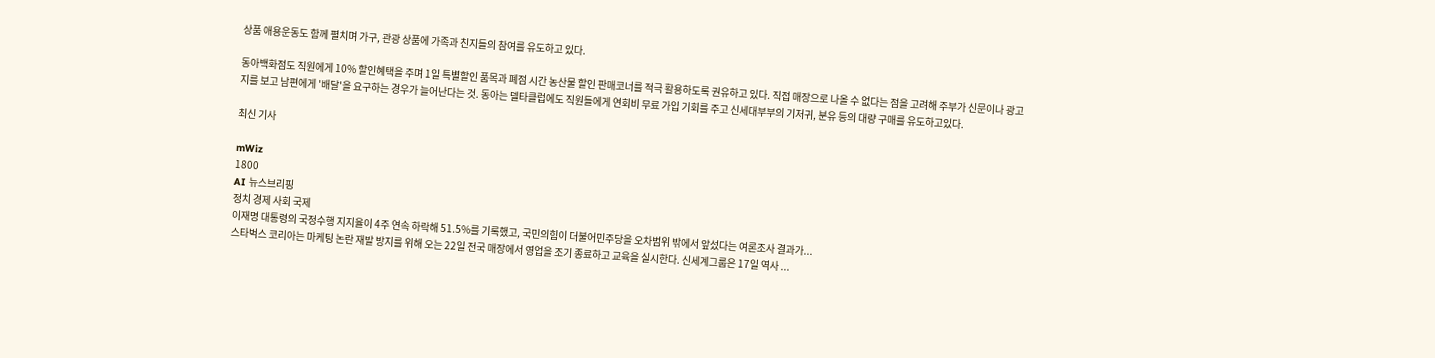상품 애용운동도 함께 펼치며 가구, 관광 상품에 가족과 친지들의 참여를 유도하고 있다.

동아백화점도 직원에게 10% 할인혜택을 주며 1일 특별할인 품목과 폐점 시간 농산물 할인 판매코너를 적극 활용하도록 권유하고 있다. 직접 매장으로 나올 수 없다는 점을 고려해 주부가 신문이나 광고지를 보고 남편에게 '배달'을 요구하는 경우가 늘어난다는 것. 동아는 델타클럽에도 직원들에게 연회비 무료 가입 기회를 주고 신세대부부의 기저귀, 분유 등의 대량 구매를 유도하고있다.

최신 기사

mWiz
1800
AI 뉴스브리핑
정치 경제 사회 국제
이재명 대통령의 국정수행 지지율이 4주 연속 하락해 51.5%를 기록했고, 국민의힘이 더불어민주당을 오차범위 밖에서 앞섰다는 여론조사 결과가...
스타벅스 코리아는 마케팅 논란 재발 방지를 위해 오는 22일 전국 매장에서 영업을 조기 종료하고 교육을 실시한다. 신세계그룹은 17일 역사 ...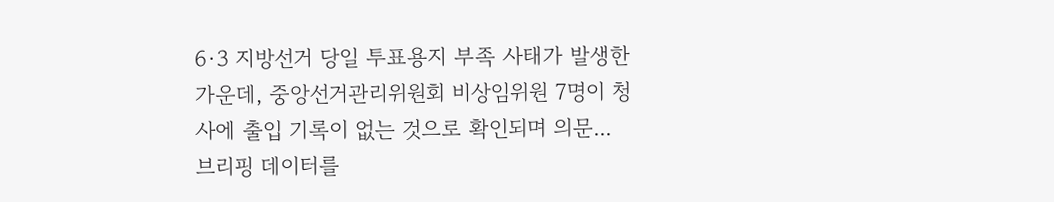6·3 지방선거 당일 투표용지 부족 사태가 발생한 가운데, 중앙선거관리위원회 비상임위원 7명이 청사에 출입 기록이 없는 것으로 확인되며 의문...
브리핑 데이터를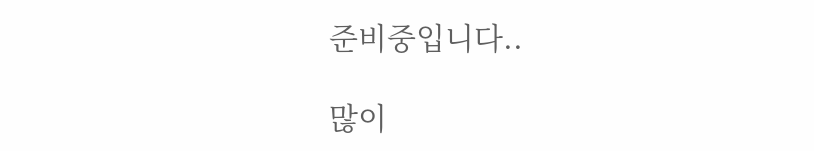준비중입니다..

많이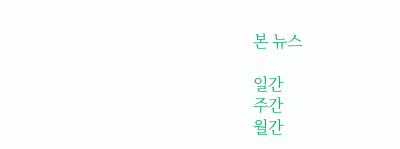본 뉴스

일간
주간
월간